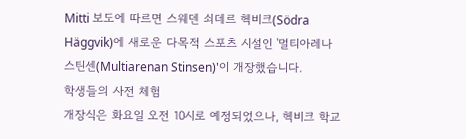Mitti 보도에 따르면 스웨덴 쇠데르 헥비크(Södra Häggvik)에 새로운 다목적 스포츠 시설인 '멀티아레나 스틴센(Multiarenan Stinsen)'이 개장했습니다.
학생들의 사전 체험
개장식은 화요일 오전 10시로 예정되었으나, 헥비크 학교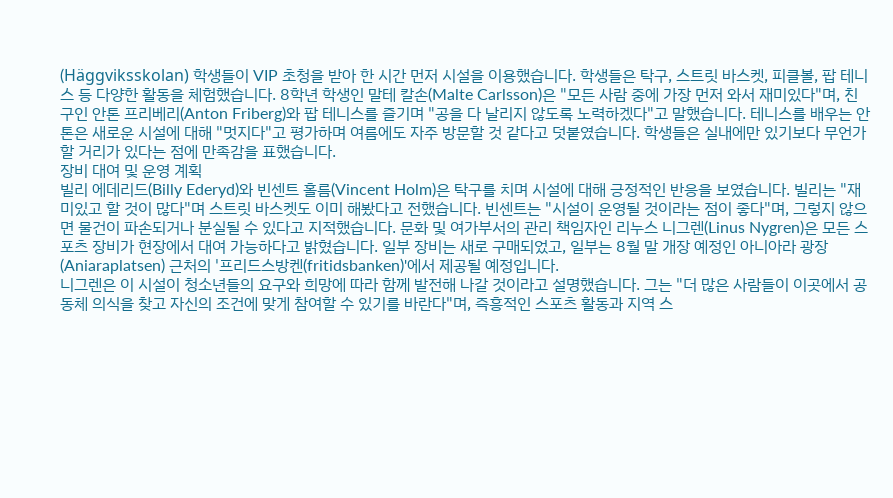(Häggviksskolan) 학생들이 VIP 초청을 받아 한 시간 먼저 시설을 이용했습니다. 학생들은 탁구, 스트릿 바스켓, 피클볼, 팝 테니스 등 다양한 활동을 체험했습니다. 8학년 학생인 말테 칼손(Malte Carlsson)은 "모든 사람 중에 가장 먼저 와서 재미있다"며, 친구인 안톤 프리베리(Anton Friberg)와 팝 테니스를 즐기며 "공을 다 날리지 않도록 노력하겠다"고 말했습니다. 테니스를 배우는 안톤은 새로운 시설에 대해 "멋지다"고 평가하며 여름에도 자주 방문할 것 같다고 덧붙였습니다. 학생들은 실내에만 있기보다 무언가 할 거리가 있다는 점에 만족감을 표했습니다.
장비 대여 및 운영 계획
빌리 에데리드(Billy Ederyd)와 빈센트 홀름(Vincent Holm)은 탁구를 치며 시설에 대해 긍정적인 반응을 보였습니다. 빌리는 "재미있고 할 것이 많다"며 스트릿 바스켓도 이미 해봤다고 전했습니다. 빈센트는 "시설이 운영될 것이라는 점이 좋다"며, 그렇지 않으면 물건이 파손되거나 분실될 수 있다고 지적했습니다. 문화 및 여가부서의 관리 책임자인 리누스 니그렌(Linus Nygren)은 모든 스포츠 장비가 현장에서 대여 가능하다고 밝혔습니다. 일부 장비는 새로 구매되었고, 일부는 8월 말 개장 예정인 아니아라 광장(Aniaraplatsen) 근처의 '프리드스방켄(fritidsbanken)'에서 제공될 예정입니다.
니그렌은 이 시설이 청소년들의 요구와 희망에 따라 함께 발전해 나갈 것이라고 설명했습니다. 그는 "더 많은 사람들이 이곳에서 공동체 의식을 찾고 자신의 조건에 맞게 참여할 수 있기를 바란다"며, 즉흥적인 스포츠 활동과 지역 스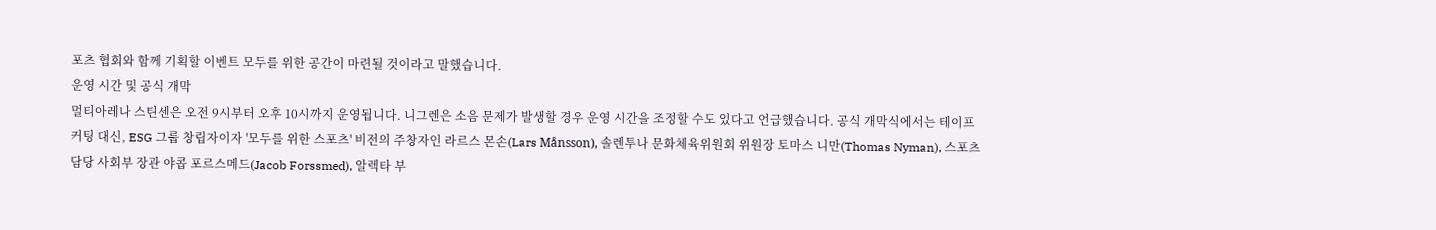포츠 협회와 함께 기획할 이벤트 모두를 위한 공간이 마련될 것이라고 말했습니다.
운영 시간 및 공식 개막
멀티아레나 스틴센은 오전 9시부터 오후 10시까지 운영됩니다. 니그렌은 소음 문제가 발생할 경우 운영 시간을 조정할 수도 있다고 언급했습니다. 공식 개막식에서는 테이프 커팅 대신, ESG 그룹 창립자이자 '모두를 위한 스포츠' 비전의 주창자인 라르스 몬손(Lars Månsson), 솔렌투나 문화체육위원회 위원장 토마스 니만(Thomas Nyman), 스포츠 담당 사회부 장관 야콥 포르스메드(Jacob Forssmed), 알렉타 부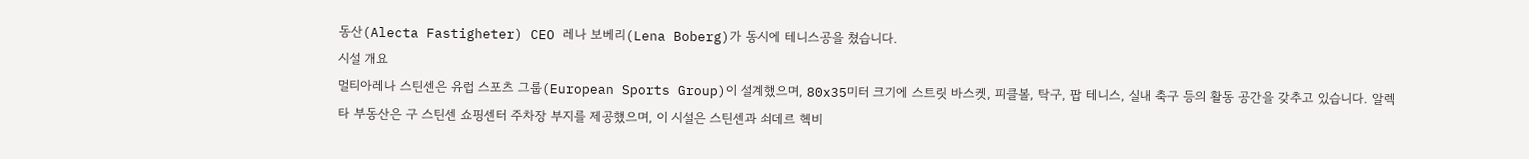동산(Alecta Fastigheter) CEO 레나 보베리(Lena Boberg)가 동시에 테니스공을 쳤습니다.
시설 개요
멀티아레나 스틴센은 유럽 스포츠 그룹(European Sports Group)이 설계했으며, 80x35미터 크기에 스트릿 바스켓, 피클볼, 탁구, 팝 테니스, 실내 축구 등의 활동 공간을 갖추고 있습니다. 알렉타 부동산은 구 스틴센 쇼핑센터 주차장 부지를 제공했으며, 이 시설은 스틴센과 쇠데르 헥비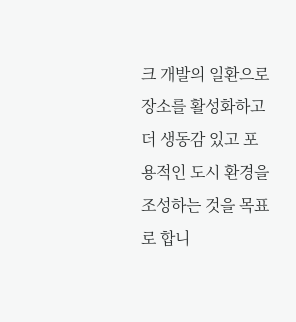크 개발의 일환으로 장소를 활성화하고 더 생동감 있고 포용적인 도시 환경을 조성하는 것을 목표로 합니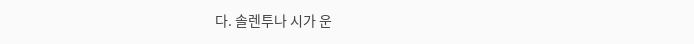다. 솔렌투나 시가 운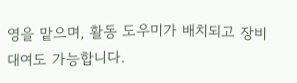영을 맡으며, 활동 도우미가 배치되고 장비 대여도 가능합니다.